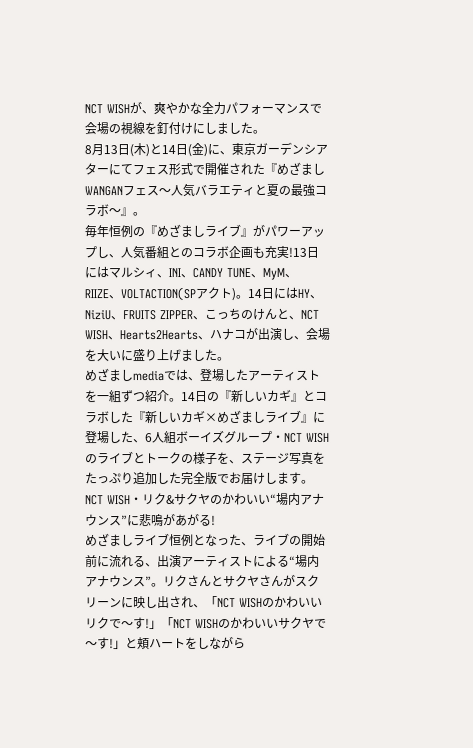NCT WISHが、爽やかな全力パフォーマンスで会場の視線を釘付けにしました。
8月13日(木)と14日(金)に、東京ガーデンシアターにてフェス形式で開催された『めざましWANGANフェス〜人気バラエティと夏の最強コラボ〜』。
毎年恒例の『めざましライブ』がパワーアップし、人気番組とのコラボ企画も充実!13日にはマルシィ、INI、CANDY TUNE、MyM、RIIZE、VOLTACTION(SPアクト)。14日にはHY、NiziU、FRUITS ZIPPER、こっちのけんと、NCT WISH、Hearts2Hearts、ハナコが出演し、会場を大いに盛り上げました。
めざましmediaでは、登場したアーティストを一組ずつ紹介。14日の『新しいカギ』とコラボした『新しいカギ×めざましライブ』に登場した、6人組ボーイズグループ・NCT WISHのライブとトークの様子を、ステージ写真をたっぷり追加した完全版でお届けします。
NCT WISH・リク&サクヤのかわいい“場内アナウンス”に悲鳴があがる!
めざましライブ恒例となった、ライブの開始前に流れる、出演アーティストによる“場内アナウンス”。リクさんとサクヤさんがスクリーンに映し出され、「NCT WISHのかわいいリクで〜す!」「NCT WISHのかわいいサクヤで〜す!」と頬ハートをしながら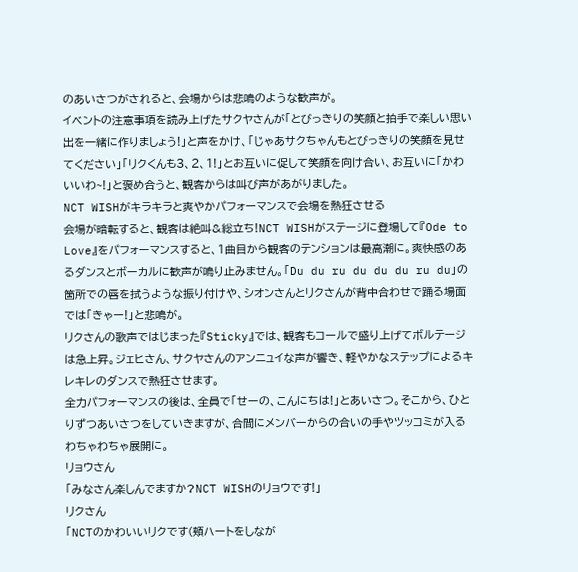のあいさつがされると、会場からは悲鳴のような歓声が。
イベントの注意事項を読み上げたサクヤさんが「とびっきりの笑顔と拍手で楽しい思い出を一緒に作りましょう!」と声をかけ、「じゃあサクちゃんもとびっきりの笑顔を見せてください」「リクくんも3、2、1!」とお互いに促して笑顔を向け合い、お互いに「かわいいわ~!」と褒め合うと、観客からは叫び声があがりました。
NCT WISHがキラキラと爽やかパフォーマンスで会場を熱狂させる
会場が暗転すると、観客は絶叫&総立ち!NCT WISHがステージに登場して『Ode to Love』をパフォーマンスすると、1曲目から観客のテンションは最高潮に。爽快感のあるダンスとボーカルに歓声が鳴り止みません。「Du du ru du du du ru du」の箇所での唇を拭うような振り付けや、シオンさんとリクさんが背中合わせで踊る場面では「きゃー!」と悲鳴が。
リクさんの歌声ではじまった『Sticky』では、観客もコールで盛り上げてボルテージは急上昇。ジェヒさん、サクヤさんのアンニュイな声が響き、軽やかなステップによるキレキレのダンスで熱狂させます。
全力パフォーマンスの後は、全員で「せーの、こんにちは!」とあいさつ。そこから、ひとりずつあいさつをしていきますが、合間にメンバーからの合いの手やツッコミが入るわちゃわちゃ展開に。
リョウさん
「みなさん楽しんでますか?NCT WISHのリョウです!」
リクさん
「NCTのかわいいリクです(頬ハートをしなが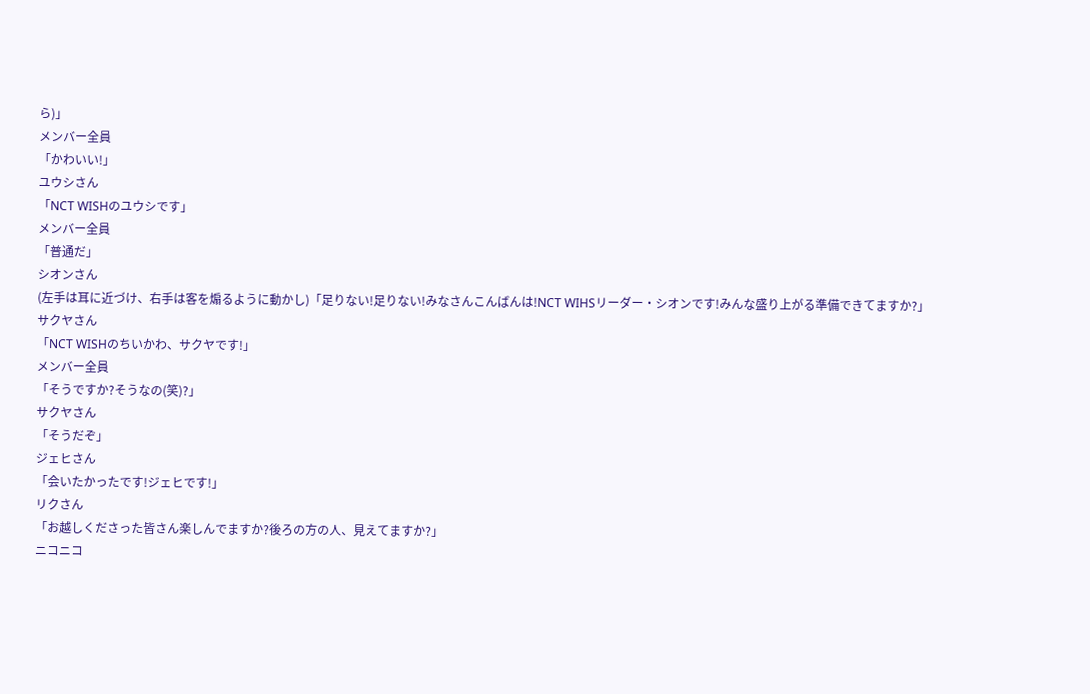ら)」
メンバー全員
「かわいい!」
ユウシさん
「NCT WISHのユウシです」
メンバー全員
「普通だ」
シオンさん
(左手は耳に近づけ、右手は客を煽るように動かし)「足りない!足りない!みなさんこんばんは!NCT WIHSリーダー・シオンです!みんな盛り上がる準備できてますか?」
サクヤさん
「NCT WISHのちいかわ、サクヤです!」
メンバー全員
「そうですか?そうなの(笑)?」
サクヤさん
「そうだぞ」
ジェヒさん
「会いたかったです!ジェヒです!」
リクさん
「お越しくださった皆さん楽しんでますか?後ろの方の人、見えてますか?」
ニコニコ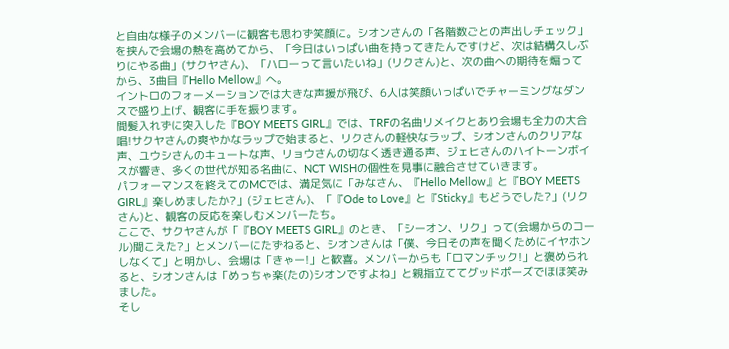と自由な様子のメンバーに観客も思わず笑顔に。シオンさんの「各階数ごとの声出しチェック」を挟んで会場の熱を高めてから、「今日はいっぱい曲を持ってきたんですけど、次は結構久しぶりにやる曲」(サクヤさん)、「ハローって言いたいね」(リクさん)と、次の曲への期待を煽ってから、3曲目『Hello Mellow』へ。
イントロのフォーメーションでは大きな声援が飛び、6人は笑顔いっぱいでチャーミングなダンスで盛り上げ、観客に手を振ります。
間髪入れずに突入した『BOY MEETS GIRL』では、TRFの名曲リメイクとあり会場も全力の大合唱!サクヤさんの爽やかなラップで始まると、リクさんの軽快なラップ、シオンさんのクリアな声、ユウシさんのキュートな声、リョウさんの切なく透き通る声、ジェヒさんのハイトーンボイスが響き、多くの世代が知る名曲に、NCT WISHの個性を見事に融合させていきます。
パフォーマンスを終えてのMCでは、満足気に「みなさん、『Hello Mellow』と『BOY MEETS GIRL』楽しめましたか?」(ジェヒさん)、「『Ode to Love』と『Sticky』もどうでした?」(リクさん)と、観客の反応を楽しむメンバーたち。
ここで、サクヤさんが「『BOY MEETS GIRL』のとき、「シーオン、リク」って(会場からのコール)聞こえた?」とメンバーにたずねると、シオンさんは「僕、今日その声を聞くためにイヤホンしなくて」と明かし、会場は「きゃー!」と歓喜。メンバーからも「ロマンチック!」と褒められると、シオンさんは「めっちゃ楽(たの)シオンですよね」と親指立ててグッドポーズでほほ笑みました。
そし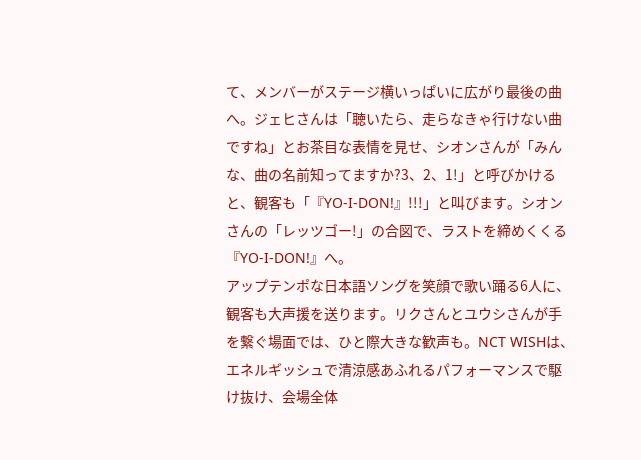て、メンバーがステージ横いっぱいに広がり最後の曲へ。ジェヒさんは「聴いたら、走らなきゃ行けない曲ですね」とお茶目な表情を見せ、シオンさんが「みんな、曲の名前知ってますか?3、2、1!」と呼びかけると、観客も「『YO-I-DON!』!!!」と叫びます。シオンさんの「レッツゴー!」の合図で、ラストを締めくくる『YO-I-DON!』へ。
アップテンポな日本語ソングを笑顔で歌い踊る6人に、観客も大声援を送ります。リクさんとユウシさんが手を繋ぐ場面では、ひと際大きな歓声も。NCT WISHは、エネルギッシュで清涼感あふれるパフォーマンスで駆け抜け、会場全体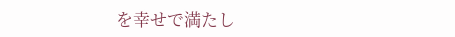を幸せで満たし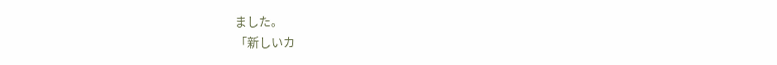ました。
「新しいカ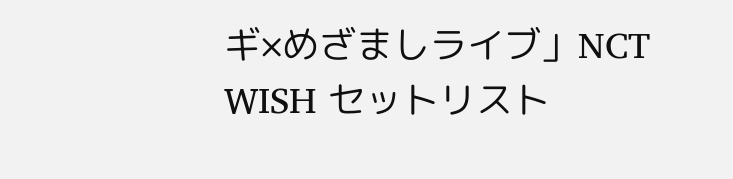ギ×めざましライブ」NCT WISH セットリスト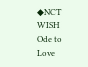◆NCT WISH
Ode to Love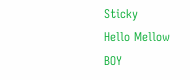Sticky
Hello Mellow
BOY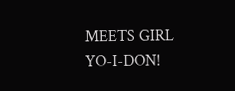MEETS GIRL
YO-I-DON!